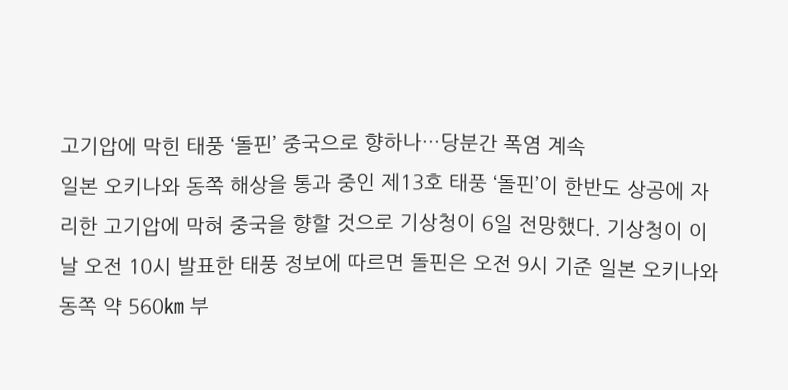고기압에 막힌 태풍 ‘돌핀’ 중국으로 향하나…당분간 폭염 계속
일본 오키나와 동쪽 해상을 통과 중인 제13호 태풍 ‘돌핀’이 한반도 상공에 자리한 고기압에 막혀 중국을 향할 것으로 기상청이 6일 전망했다. 기상청이 이날 오전 10시 발표한 태풍 정보에 따르면 돌핀은 오전 9시 기준 일본 오키나와 동쪽 약 560㎞ 부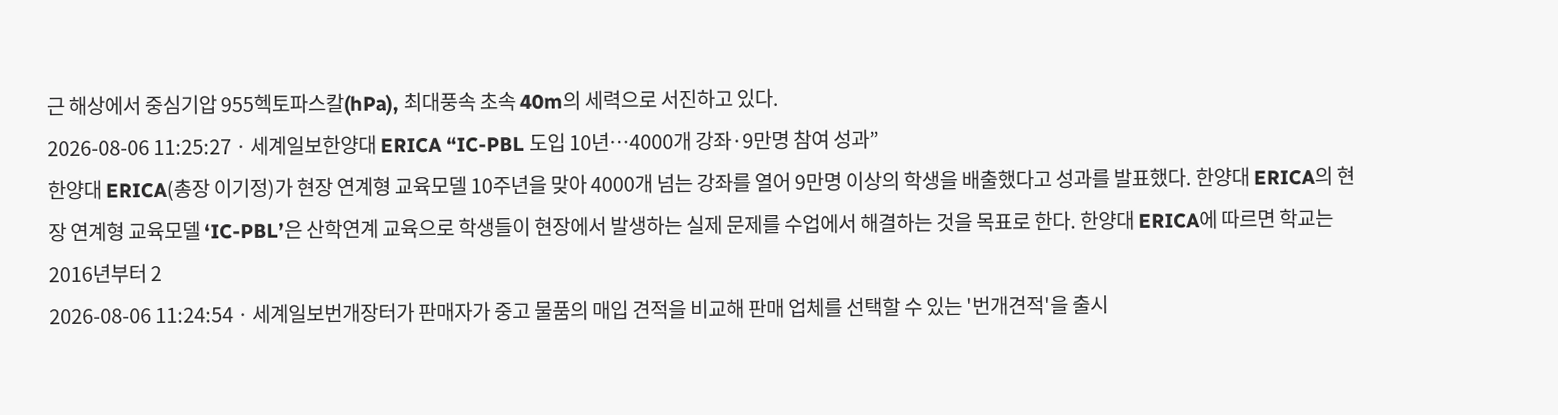근 해상에서 중심기압 955헥토파스칼(hPa), 최대풍속 초속 40m의 세력으로 서진하고 있다.
2026-08-06 11:25:27 · 세계일보한양대 ERICA “IC-PBL 도입 10년…4000개 강좌·9만명 참여 성과”
한양대 ERICA(총장 이기정)가 현장 연계형 교육모델 10주년을 맞아 4000개 넘는 강좌를 열어 9만명 이상의 학생을 배출했다고 성과를 발표했다. 한양대 ERICA의 현장 연계형 교육모델 ‘IC-PBL’은 산학연계 교육으로 학생들이 현장에서 발생하는 실제 문제를 수업에서 해결하는 것을 목표로 한다. 한양대 ERICA에 따르면 학교는 2016년부터 2
2026-08-06 11:24:54 · 세계일보번개장터가 판매자가 중고 물품의 매입 견적을 비교해 판매 업체를 선택할 수 있는 '번개견적'을 출시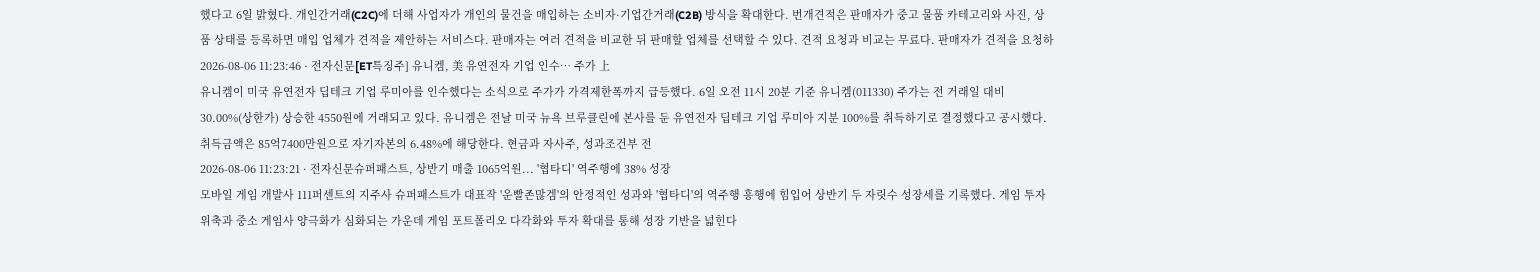했다고 6일 밝혔다. 개인간거래(C2C)에 더해 사업자가 개인의 물건을 매입하는 소비자·기업간거래(C2B) 방식을 확대한다. 번개견적은 판매자가 중고 물품 카테고리와 사진, 상품 상태를 등록하면 매입 업체가 견적을 제안하는 서비스다. 판매자는 여러 견적을 비교한 뒤 판매할 업체를 선택할 수 있다. 견적 요청과 비교는 무료다. 판매자가 견적을 요청하
2026-08-06 11:23:46 · 전자신문[ET특징주] 유니켐, 美 유연전자 기업 인수… 주가 上
유니켐이 미국 유연전자 딥테크 기업 루미아를 인수했다는 소식으로 주가가 가격제한폭까지 급등했다. 6일 오전 11시 20분 기준 유니켐(011330) 주가는 전 거래일 대비 30.00%(상한가) 상승한 4550원에 거래되고 있다. 유니켐은 전날 미국 뉴욕 브루클린에 본사를 둔 유연전자 딥테크 기업 루미아 지분 100%를 취득하기로 결정했다고 공시했다. 취득금액은 85억7400만원으로 자기자본의 6.48%에 해당한다. 현금과 자사주, 성과조건부 전
2026-08-06 11:23:21 · 전자신문슈퍼패스트, 상반기 매출 1065억원... '협타디' 역주행에 38% 성장
모바일 게임 개발사 111퍼센트의 지주사 슈퍼패스트가 대표작 '운빨존많겜'의 안정적인 성과와 '협타디'의 역주행 흥행에 힘입어 상반기 두 자릿수 성장세를 기록했다. 게임 투자 위축과 중소 게임사 양극화가 심화되는 가운데 게임 포트폴리오 다각화와 투자 확대를 통해 성장 기반을 넓힌다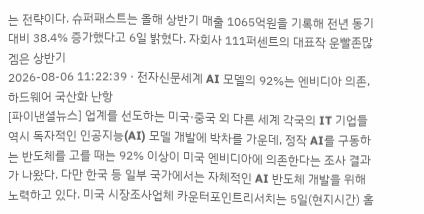는 전략이다. 슈퍼패스트는 올해 상반기 매출 1065억원을 기록해 전년 동기 대비 38.4% 증가했다고 6일 밝혔다. 자회사 111퍼센트의 대표작 운빨존많겜은 상반기
2026-08-06 11:22:39 · 전자신문세계 AI 모델의 92%는 엔비디아 의존, 하드웨어 국산화 난항
[파이낸셜뉴스] 업계를 선도하는 미국·중국 외 다른 세계 각국의 IT 기업들 역시 독자적인 인공지능(AI) 모델 개발에 박차를 가운데, 정작 AI를 구동하는 반도체를 고를 때는 92% 이상이 미국 엔비디아에 의존한다는 조사 결과가 나왔다. 다만 한국 등 일부 국가에서는 자체적인 AI 반도체 개발을 위해 노력하고 있다. 미국 시장조사업체 카운터포인트리서치는 5일(현지시간) 홈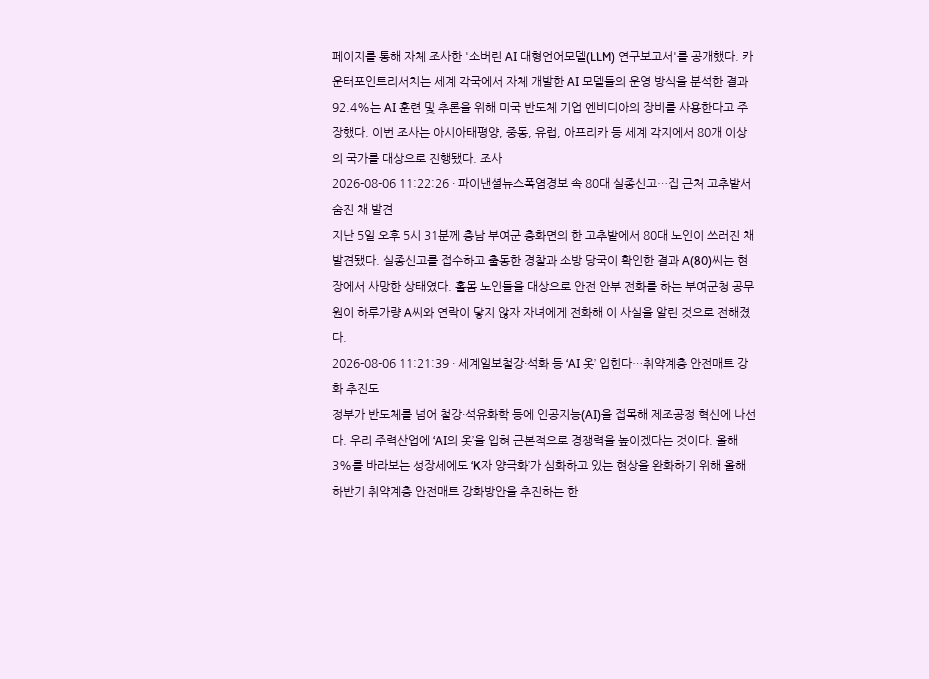페이지를 통해 자체 조사한 '소버린 AI 대형언어모델(LLM) 연구보고서'를 공개했다. 카운터포인트리서치는 세계 각국에서 자체 개발한 AI 모델들의 운영 방식을 분석한 결과 92.4%는 AI 훈련 및 추론을 위해 미국 반도체 기업 엔비디아의 장비를 사용한다고 주장했다. 이번 조사는 아시아태평양, 중동, 유럽, 아프리카 등 세계 각지에서 80개 이상의 국가를 대상으로 진행됐다. 조사
2026-08-06 11:22:26 · 파이낸셜뉴스폭염경보 속 80대 실종신고…집 근처 고추밭서 숨진 채 발견
지난 5일 오후 5시 31분께 충남 부여군 충화면의 한 고추밭에서 80대 노인이 쓰러진 채 발견됐다. 실종신고를 접수하고 출동한 경찰과 소방 당국이 확인한 결과 A(80)씨는 현장에서 사망한 상태였다. 홀몸 노인들을 대상으로 안전 안부 전화를 하는 부여군청 공무원이 하루가량 A씨와 연락이 닿지 않자 자녀에게 전화해 이 사실을 알린 것으로 전해졌다.
2026-08-06 11:21:39 · 세계일보철강·석화 등 ‘AI 옷’ 입힌다…취약계층 안전매트 강화 추진도
정부가 반도체를 넘어 철강·석유화학 등에 인공지능(AI)을 접목해 제조공정 혁신에 나선다. 우리 주력산업에 ‘AI의 옷’을 입혀 근본적으로 경쟁력을 높이겠다는 것이다. 올해 3%를 바라보는 성장세에도 ‘K자 양극화’가 심화하고 있는 현상을 완화하기 위해 올해 하반기 취약계층 안전매트 강화방안을 추진하는 한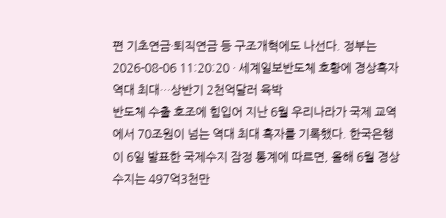편 기초연금·퇴직연금 등 구조개혁에도 나선다. 정부는
2026-08-06 11:20:20 · 세계일보반도체 호황에 경상흑자 역대 최대…상반기 2천억달러 육박
반도체 수출 호조에 힘입어 지난 6월 우리나라가 국제 교역에서 70조원이 넘는 역대 최대 흑자를 기록했다. 한국은행이 6일 발표한 국제수지 잠정 통계에 따르면, 올해 6월 경상수지는 497억3천만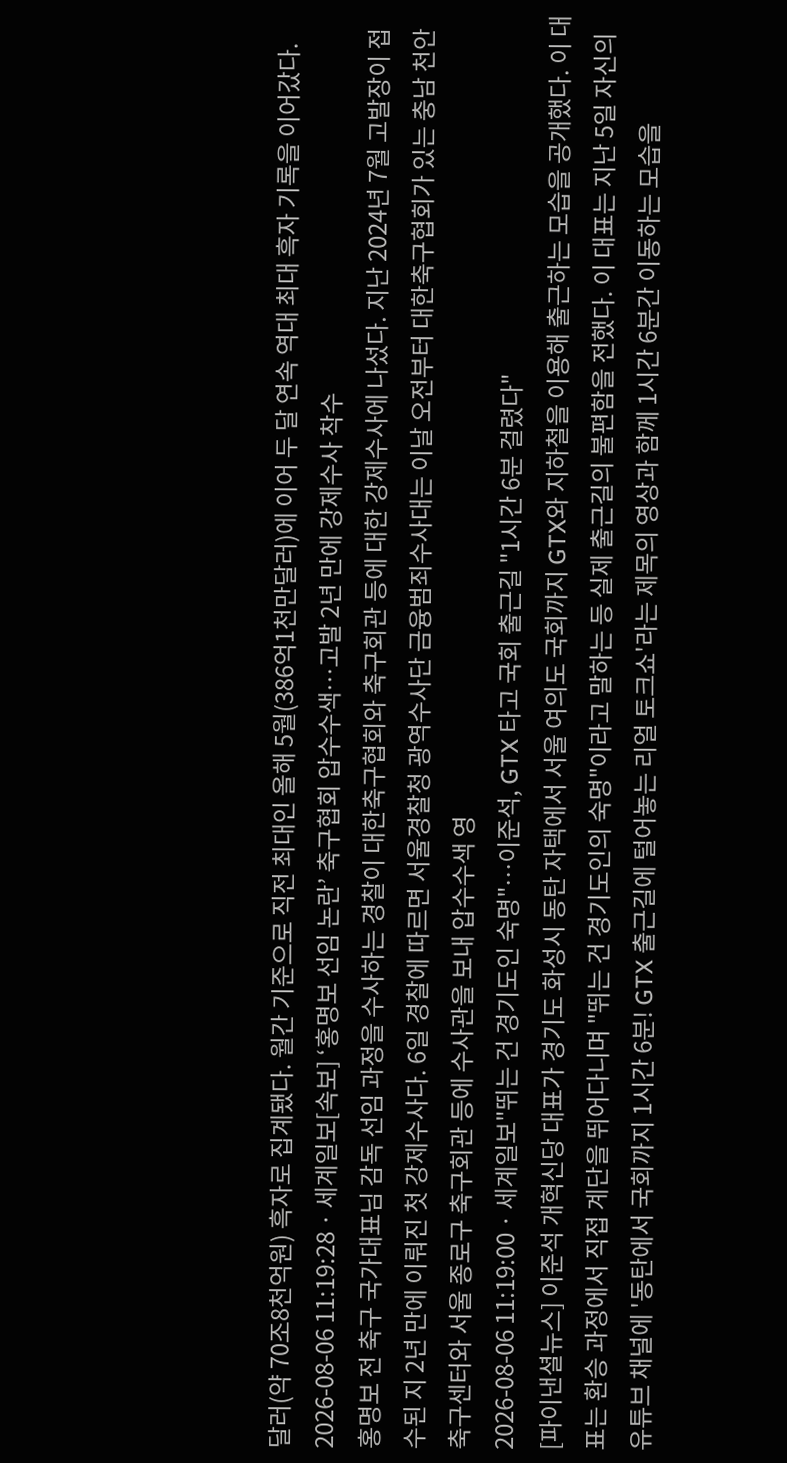달러(약 70조8천억원) 흑자로 집계됐다. 월간 기준으로 직전 최대인 올해 5월(386억1천만달러)에 이어 두 달 연속 역대 최대 흑자 기록을 이어갔다.
2026-08-06 11:19:28 · 세계일보[속보] ‘홍명보 선임 논란’ 축구협회 압수수색…고발 2년 만에 강제수사 착수
홍명보 전 축구 국가대표님 감독 선임 과정을 수사하는 경찰이 대한축구협회와 축구회관 등에 대한 강제수사에 나섰다. 지난 2024년 7월 고발장이 접수된 지 2년 만에 이뤄진 첫 강제수사다. 6일 경찰에 따르면 서울경찰청 광역수사단 금융범죄수사대는 이날 오전부터 대한축구협회가 있는 충남 천안 축구센터와 서울 종로구 축구회관 등에 수사관을 보내 압수수색 영
2026-08-06 11:19:00 · 세계일보"뛰는 건 경기도인 숙명"…이준석, GTX 타고 국회 출근길 "1시간 6분 걸렸다"
[파이낸셜뉴스] 이준석 개혁신당 대표가 경기도 화성시 동탄 자택에서 서울 여의도 국회까지 GTX와 지하철을 이용해 출근하는 모습을 공개했다. 이 대표는 환승 과정에서 직접 계단을 뛰어다니며 "뛰는 건 경기도인의 숙명"이라고 말하는 등 실제 출근길의 불편함을 전했다. 이 대표는 지난 5일 자신의 유튜브 채널에 '동탄에서 국회까지 1시간 6분! GTX 출근길에 털어놓는 리얼 토크쇼'라는 제목의 영상과 함께 1시간 6분간 이동하는 모습을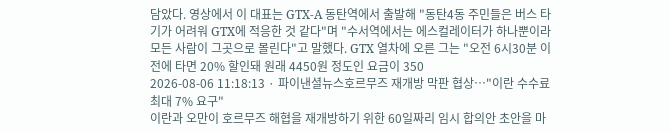담았다. 영상에서 이 대표는 GTX-A 동탄역에서 출발해 "동탄4동 주민들은 버스 타기가 어려워 GTX에 적응한 것 같다"며 "수서역에서는 에스컬레이터가 하나뿐이라 모든 사람이 그곳으로 몰린다"고 말했다. GTX 열차에 오른 그는 "오전 6시30분 이전에 타면 20% 할인돼 원래 4450원 정도인 요금이 350
2026-08-06 11:18:13 · 파이낸셜뉴스호르무즈 재개방 막판 협상…"이란 수수료 최대 7% 요구"
이란과 오만이 호르무즈 해협을 재개방하기 위한 60일짜리 임시 합의안 초안을 마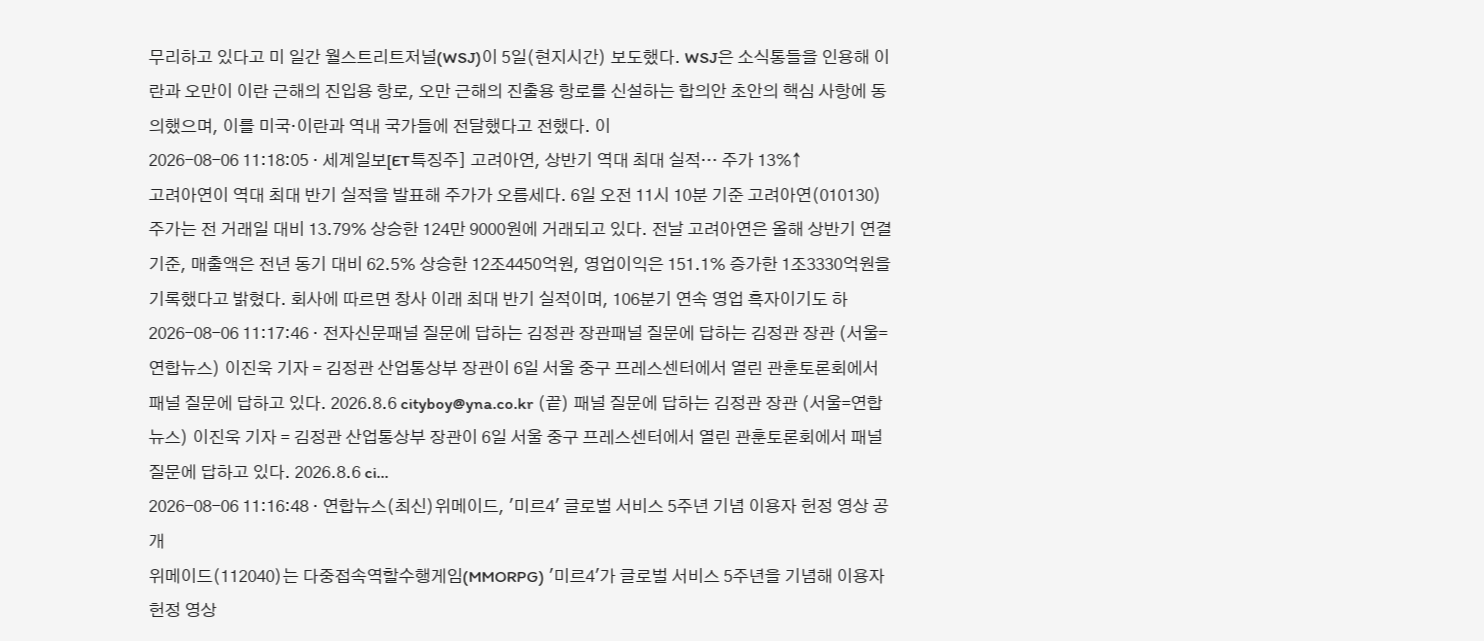무리하고 있다고 미 일간 월스트리트저널(WSJ)이 5일(현지시간) 보도했다. WSJ은 소식통들을 인용해 이란과 오만이 이란 근해의 진입용 항로, 오만 근해의 진출용 항로를 신설하는 합의안 초안의 핵심 사항에 동의했으며, 이를 미국·이란과 역내 국가들에 전달했다고 전했다. 이
2026-08-06 11:18:05 · 세계일보[ET특징주] 고려아연, 상반기 역대 최대 실적… 주가 13%↑
고려아연이 역대 최대 반기 실적을 발표해 주가가 오름세다. 6일 오전 11시 10분 기준 고려아연(010130) 주가는 전 거래일 대비 13.79% 상승한 124만 9000원에 거래되고 있다. 전날 고려아연은 올해 상반기 연결 기준, 매출액은 전년 동기 대비 62.5% 상승한 12조4450억원, 영업이익은 151.1% 증가한 1조3330억원을 기록했다고 밝혔다. 회사에 따르면 창사 이래 최대 반기 실적이며, 106분기 연속 영업 흑자이기도 하
2026-08-06 11:17:46 · 전자신문패널 질문에 답하는 김정관 장관패널 질문에 답하는 김정관 장관 (서울=연합뉴스) 이진욱 기자 = 김정관 산업통상부 장관이 6일 서울 중구 프레스센터에서 열린 관훈토론회에서 패널 질문에 답하고 있다. 2026.8.6 cityboy@yna.co.kr (끝) 패널 질문에 답하는 김정관 장관 (서울=연합뉴스) 이진욱 기자 = 김정관 산업통상부 장관이 6일 서울 중구 프레스센터에서 열린 관훈토론회에서 패널 질문에 답하고 있다. 2026.8.6 ci...
2026-08-06 11:16:48 · 연합뉴스(최신)위메이드, '미르4' 글로벌 서비스 5주년 기념 이용자 헌정 영상 공개
위메이드(112040)는 다중접속역할수행게임(MMORPG) '미르4'가 글로벌 서비스 5주년을 기념해 이용자 헌정 영상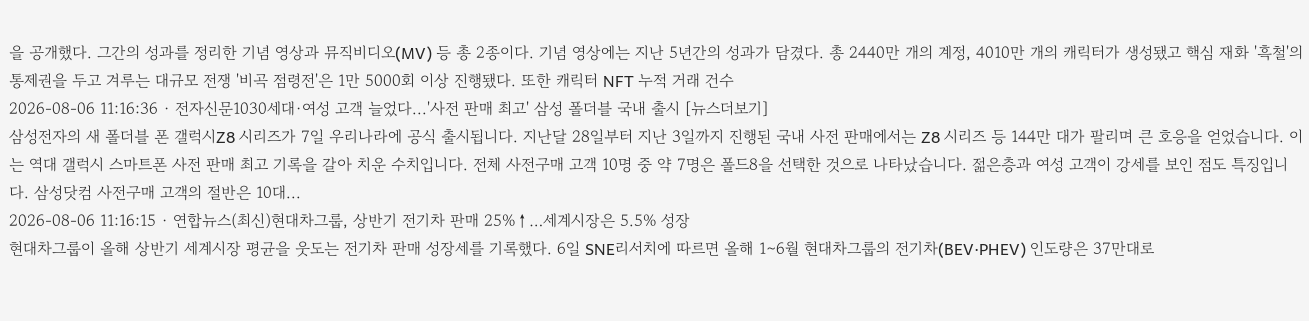을 공개했다. 그간의 성과를 정리한 기념 영상과 뮤직비디오(MV) 등 총 2종이다. 기념 영상에는 지난 5년간의 성과가 담겼다. 총 2440만 개의 계정, 4010만 개의 캐릭터가 생성됐고 핵심 재화 '흑철'의 통제권을 두고 겨루는 대규모 전쟁 '비곡 점령전'은 1만 5000회 이상 진행됐다. 또한 캐릭터 NFT 누적 거래 건수
2026-08-06 11:16:36 · 전자신문1030세대·여성 고객 늘었다...'사전 판매 최고' 삼성 폴더블 국내 출시 [뉴스더보기]
삼성전자의 새 폴더블 폰 갤럭시Z8 시리즈가 7일 우리나라에 공식 출시됩니다. 지난달 28일부터 지난 3일까지 진행된 국내 사전 판매에서는 Z8 시리즈 등 144만 대가 팔리며 큰 호응을 얻었습니다. 이는 역대 갤럭시 스마트폰 사전 판매 최고 기록을 갈아 치운 수치입니다. 전체 사전구매 고객 10명 중 약 7명은 폴드8을 선택한 것으로 나타났습니다. 젊은층과 여성 고객이 강세를 보인 점도 특징입니다. 삼성닷컴 사전구매 고객의 절반은 10대...
2026-08-06 11:16:15 · 연합뉴스(최신)현대차그룹, 상반기 전기차 판매 25%↑…세계시장은 5.5% 성장
현대차그룹이 올해 상반기 세계시장 평균을 웃도는 전기차 판매 성장세를 기록했다. 6일 SNE리서치에 따르면 올해 1∼6월 현대차그룹의 전기차(BEV·PHEV) 인도량은 37만대로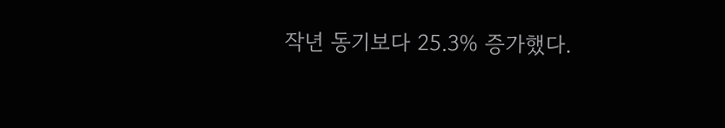작년 동기보다 25.3% 증가했다.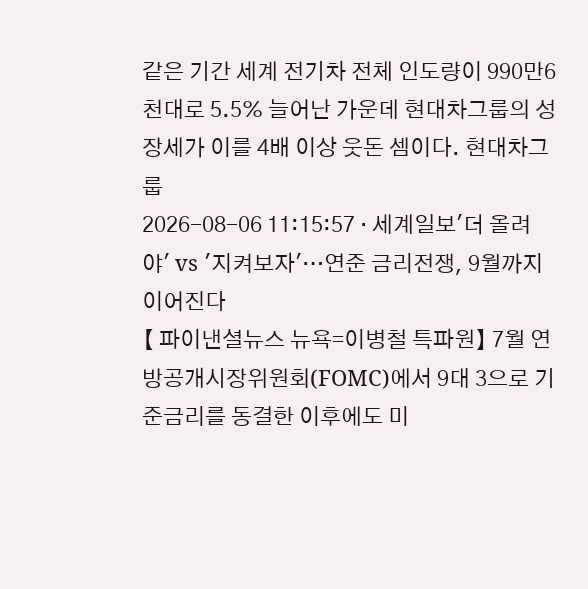같은 기간 세계 전기차 전체 인도량이 990만6천대로 5.5% 늘어난 가운데 현대차그룹의 성장세가 이를 4배 이상 웃돈 셈이다. 현대차그룹
2026-08-06 11:15:57 · 세계일보'더 올려야' vs '지켜보자'…연준 금리전쟁, 9월까지 이어진다
【 파이낸셜뉴스 뉴욕=이병철 특파원】 7월 연방공개시장위원회(FOMC)에서 9대 3으로 기준금리를 동결한 이후에도 미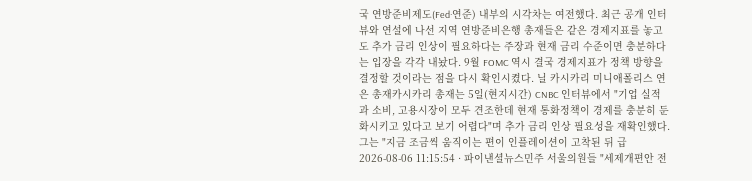국 연방준비제도(Fed·연준) 내부의 시각차는 여전했다. 최근 공개 인터뷰와 연설에 나선 지역 연방준비은행 총재들은 같은 경제지표를 놓고도 추가 금리 인상이 필요하다는 주장과 현재 금리 수준이면 충분하다는 입장을 각각 내놨다. 9월 FOMC 역시 결국 경제지표가 정책 방향을 결정할 것이라는 점을 다시 확인시켰다. 닐 카시카리 미니애폴리스 연은 총재카시카리 총재는 5일(현지시간) CNBC 인터뷰에서 "기업 실적과 소비, 고용시장이 모두 견조한데 현재 통화정책이 경제를 충분히 둔화시키고 있다고 보기 어렵다"며 추가 금리 인상 필요성을 재확인했다. 그는 "지금 조금씩 움직이는 편이 인플레이션이 고착된 뒤 급
2026-08-06 11:15:54 · 파이낸셜뉴스민주 서울의원들 "세제개편안 전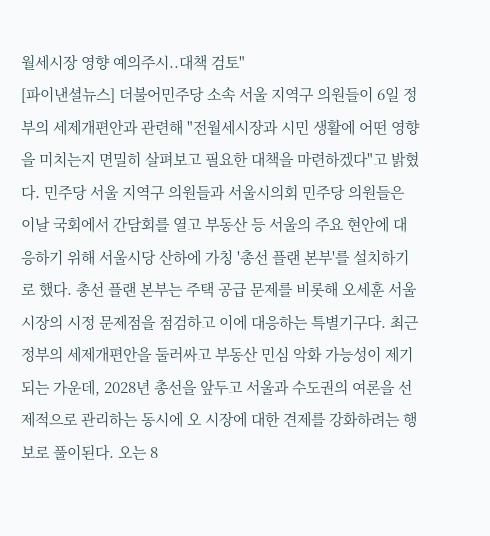월세시장 영향 예의주시..대책 검토"
[파이낸셜뉴스] 더불어민주당 소속 서울 지역구 의원들이 6일 정부의 세제개편안과 관련해 "전월세시장과 시민 생활에 어떤 영향을 미치는지 면밀히 살펴보고 필요한 대책을 마련하겠다"고 밝혔다. 민주당 서울 지역구 의원들과 서울시의회 민주당 의원들은 이날 국회에서 간담회를 열고 부동산 등 서울의 주요 현안에 대응하기 위해 서울시당 산하에 가칭 '총선 플랜 본부'를 설치하기로 했다. 총선 플랜 본부는 주택 공급 문제를 비롯해 오세훈 서울시장의 시정 문제점을 점검하고 이에 대응하는 특별기구다. 최근 정부의 세제개편안을 둘러싸고 부동산 민심 악화 가능성이 제기되는 가운데, 2028년 총선을 앞두고 서울과 수도권의 여론을 선제적으로 관리하는 동시에 오 시장에 대한 견제를 강화하려는 행보로 풀이된다. 오는 8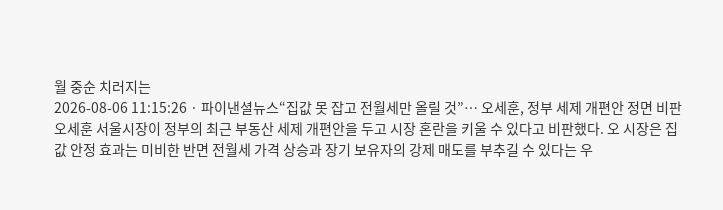월 중순 치러지는
2026-08-06 11:15:26 · 파이낸셜뉴스“집값 못 잡고 전월세만 올릴 것”… 오세훈, 정부 세제 개편안 정면 비판
오세훈 서울시장이 정부의 최근 부동산 세제 개편안을 두고 시장 혼란을 키울 수 있다고 비판했다. 오 시장은 집값 안정 효과는 미비한 반면 전월세 가격 상승과 장기 보유자의 강제 매도를 부추길 수 있다는 우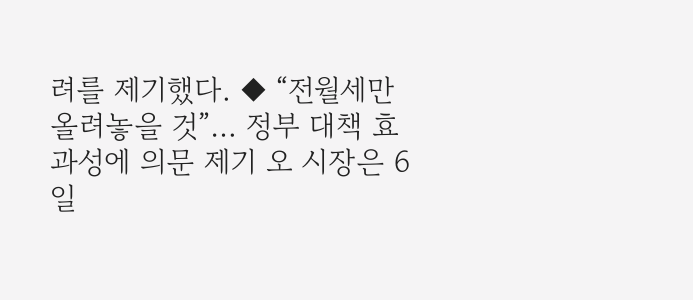려를 제기했다. ◆ “전월세만 올려놓을 것”… 정부 대책 효과성에 의문 제기 오 시장은 6일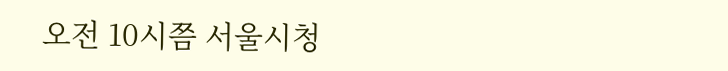오전 10시쯤 서울시청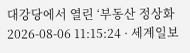대강당에서 열린 ‘부동산 정상화
2026-08-06 11:15:24 · 세계일보